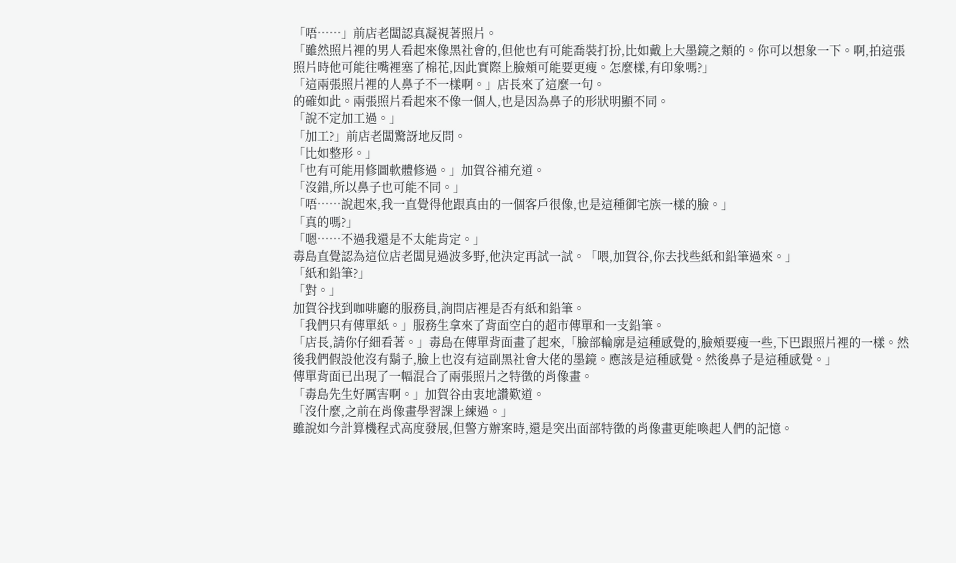「唔……」前店老闆認真凝視著照片。
「雖然照片裡的男人看起來像黑社會的,但他也有可能喬裝打扮,比如戴上大墨鏡之類的。你可以想象一下。啊,拍這張照片時他可能往嘴裡塞了棉花,因此實際上臉頰可能要更瘦。怎麼樣,有印象嗎?」
「這兩張照片裡的人鼻子不一樣啊。」店長來了這麼一句。
的確如此。兩張照片看起來不像一個人,也是因為鼻子的形狀明顯不同。
「說不定加工過。」
「加工?」前店老闆驚訝地反問。
「比如整形。」
「也有可能用修圖軟體修過。」加賀谷補充道。
「沒錯,所以鼻子也可能不同。」
「唔……說起來,我一直覺得他跟真由的一個客戶很像,也是這種御宅族一樣的臉。」
「真的嗎?」
「嗯……不過我還是不太能肯定。」
毒島直覺認為這位店老闆見過波多野,他決定再試一試。「喂,加賀谷,你去找些紙和鉛筆過來。」
「紙和鉛筆?」
「對。」
加賀谷找到咖啡廳的服務員,詢問店裡是否有紙和鉛筆。
「我們只有傳單紙。」服務生拿來了背面空白的超市傳單和一支鉛筆。
「店長,請你仔細看著。」毒島在傳單背面畫了起來,「臉部輪廓是這種感覺的,臉頰要瘦一些,下巴跟照片裡的一樣。然後我們假設他沒有鬍子,臉上也沒有這副黑社會大佬的墨鏡。應該是這種感覺。然後鼻子是這種感覺。」
傳單背面已出現了一幅混合了兩張照片之特徵的肖像畫。
「毒島先生好厲害啊。」加賀谷由衷地讚歎道。
「沒什麼,之前在肖像畫學習課上練過。」
雖說如今計算機程式高度發展,但警方辦案時,還是突出面部特徵的肖像畫更能喚起人們的記憶。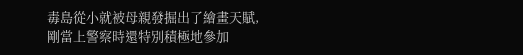毒島從小就被母親發掘出了繪畫天賦,剛當上警察時還特別積極地參加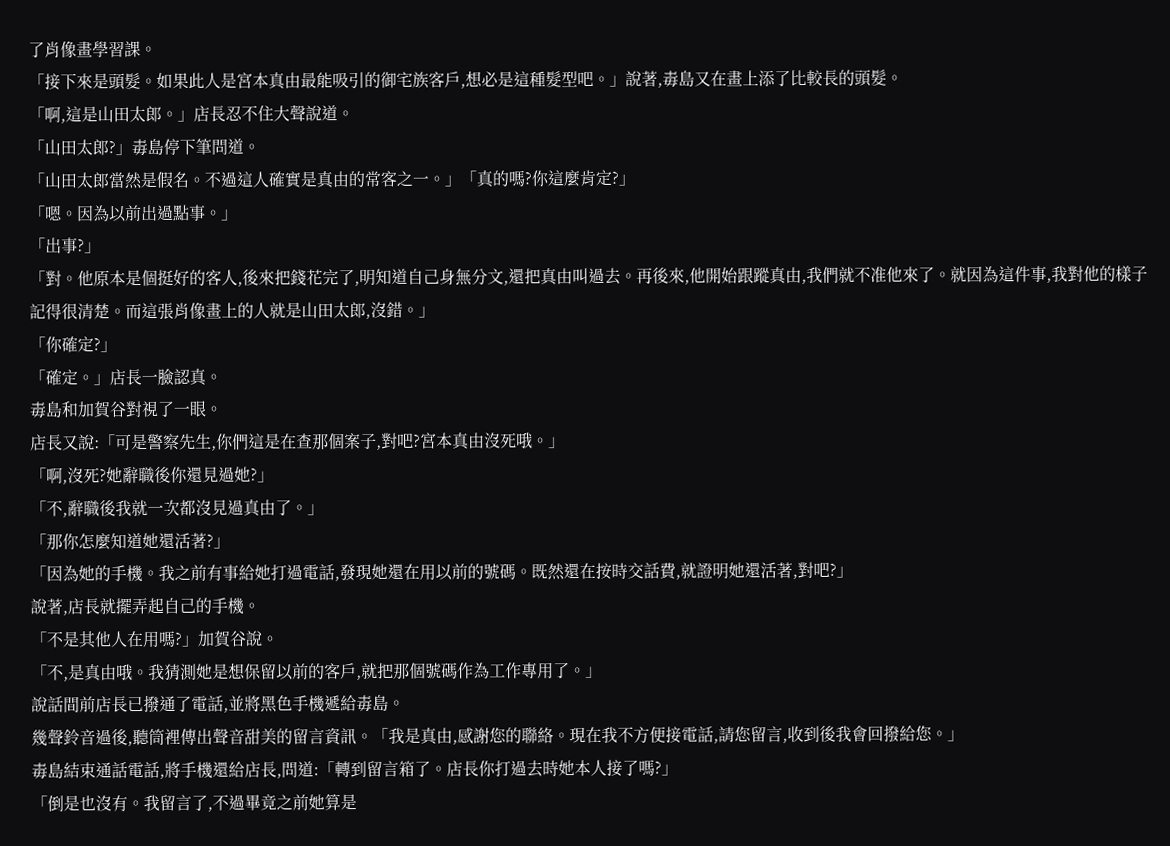了肖像畫學習課。
「接下來是頭髮。如果此人是宮本真由最能吸引的御宅族客戶,想必是這種髮型吧。」說著,毒島又在畫上添了比較長的頭髮。
「啊,這是山田太郎。」店長忍不住大聲說道。
「山田太郎?」毒島停下筆問道。
「山田太郎當然是假名。不過這人確實是真由的常客之一。」「真的嗎?你這麼肯定?」
「嗯。因為以前出過點事。」
「出事?」
「對。他原本是個挺好的客人,後來把錢花完了,明知道自己身無分文,還把真由叫過去。再後來,他開始跟蹤真由,我們就不准他來了。就因為這件事,我對他的樣子記得很清楚。而這張肖像畫上的人就是山田太郎,沒錯。」
「你確定?」
「確定。」店長一臉認真。
毒島和加賀谷對視了一眼。
店長又說:「可是警察先生,你們這是在查那個案子,對吧?宮本真由沒死哦。」
「啊,沒死?她辭職後你還見過她?」
「不,辭職後我就一次都沒見過真由了。」
「那你怎麼知道她還活著?」
「因為她的手機。我之前有事給她打過電話,發現她還在用以前的號碼。既然還在按時交話費,就證明她還活著,對吧?」
說著,店長就擺弄起自己的手機。
「不是其他人在用嗎?」加賀谷說。
「不,是真由哦。我猜測她是想保留以前的客戶,就把那個號碼作為工作專用了。」
說話間前店長已撥通了電話,並將黑色手機遞給毒島。
幾聲鈴音過後,聽筒裡傳出聲音甜美的留言資訊。「我是真由,感謝您的聯絡。現在我不方便接電話,請您留言,收到後我會回撥給您。」
毒島結束通話電話,將手機還給店長,問道:「轉到留言箱了。店長你打過去時她本人接了嗎?」
「倒是也沒有。我留言了,不過畢竟之前她算是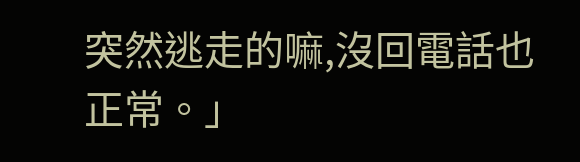突然逃走的嘛,沒回電話也正常。」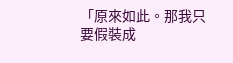「原來如此。那我只要假裝成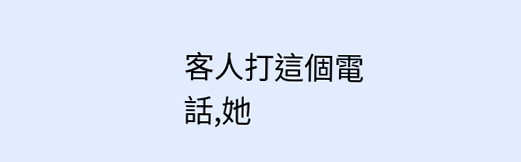客人打這個電話,她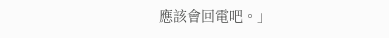應該會回電吧。」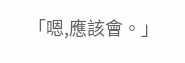「嗯,應該會。」